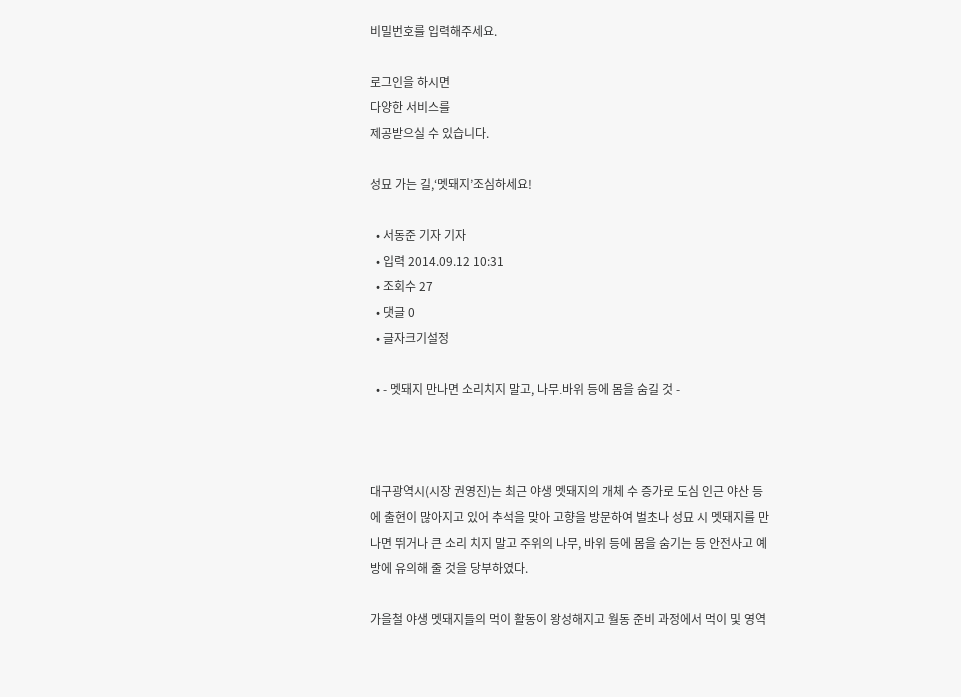비밀번호를 입력해주세요.

로그인을 하시면
다양한 서비스를
제공받으실 수 있습니다.

성묘 가는 길,‘멧돼지’조심하세요!

  • 서동준 기자 기자
  • 입력 2014.09.12 10:31
  • 조회수 27
  • 댓글 0
  • 글자크기설정

  • - 멧돼지 만나면 소리치지 말고, 나무․바위 등에 몸을 숨길 것 -



대구광역시(시장 권영진)는 최근 야생 멧돼지의 개체 수 증가로 도심 인근 야산 등에 출현이 많아지고 있어 추석을 맞아 고향을 방문하여 벌초나 성묘 시 멧돼지를 만나면 뛰거나 큰 소리 치지 말고 주위의 나무, 바위 등에 몸을 숨기는 등 안전사고 예방에 유의해 줄 것을 당부하였다.

가을철 야생 멧돼지들의 먹이 활동이 왕성해지고 월동 준비 과정에서 먹이 및 영역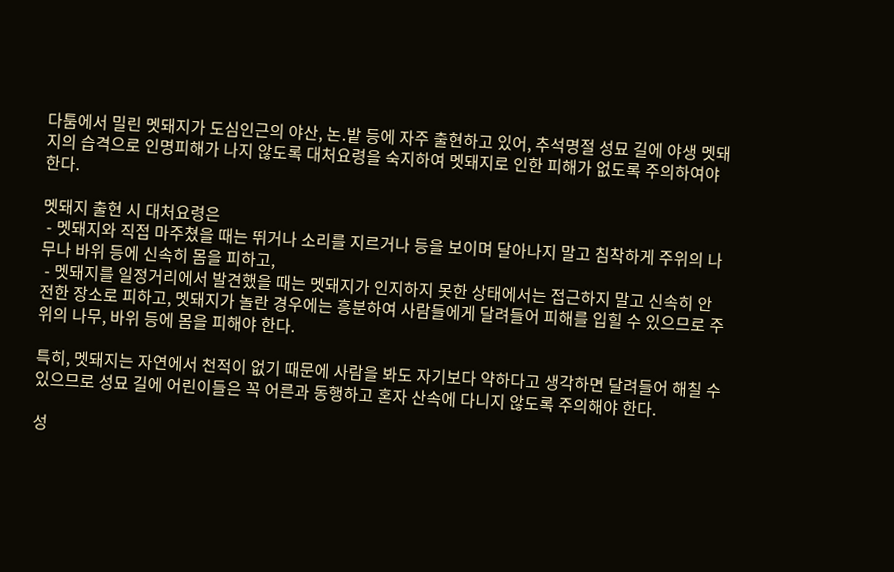다툼에서 밀린 멧돼지가 도심인근의 야산, 논․밭 등에 자주 출현하고 있어, 추석명절 성묘 길에 야생 멧돼지의 습격으로 인명피해가 나지 않도록 대처요령을 숙지하여 멧돼지로 인한 피해가 없도록 주의하여야 한다.

멧돼지 출현 시 대처요령은
 - 멧돼지와 직접 마주쳤을 때는 뛰거나 소리를 지르거나 등을 보이며 달아나지 말고 침착하게 주위의 나무나 바위 등에 신속히 몸을 피하고,
 - 멧돼지를 일정거리에서 발견했을 때는 멧돼지가 인지하지 못한 상태에서는 접근하지 말고 신속히 안전한 장소로 피하고, 멧돼지가 놀란 경우에는 흥분하여 사람들에게 달려들어 피해를 입힐 수 있으므로 주위의 나무, 바위 등에 몸을 피해야 한다.

특히, 멧돼지는 자연에서 천적이 없기 때문에 사람을 봐도 자기보다 약하다고 생각하면 달려들어 해칠 수 있으므로 성묘 길에 어린이들은 꼭 어른과 동행하고 혼자 산속에 다니지 않도록 주의해야 한다.

성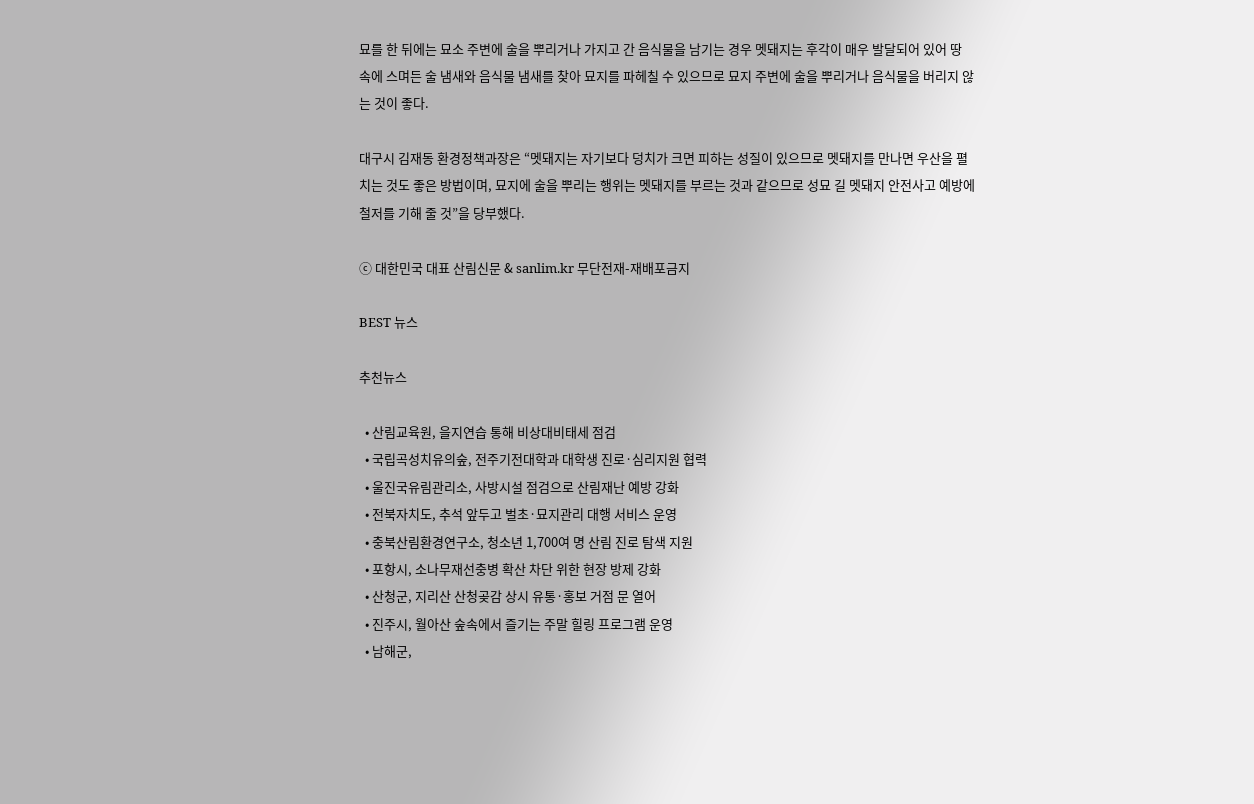묘를 한 뒤에는 묘소 주변에 술을 뿌리거나 가지고 간 음식물을 남기는 경우 멧돼지는 후각이 매우 발달되어 있어 땅 속에 스며든 술 냄새와 음식물 냄새를 찾아 묘지를 파헤칠 수 있으므로 묘지 주변에 술을 뿌리거나 음식물을 버리지 않는 것이 좋다.

대구시 김재동 환경정책과장은 “멧돼지는 자기보다 덩치가 크면 피하는 성질이 있으므로 멧돼지를 만나면 우산을 펼치는 것도 좋은 방법이며, 묘지에 술을 뿌리는 행위는 멧돼지를 부르는 것과 같으므로 성묘 길 멧돼지 안전사고 예방에 철저를 기해 줄 것”을 당부했다.

ⓒ 대한민국 대표 산림신문 & sanlim.kr 무단전재-재배포금지

BEST 뉴스

추천뉴스

  • 산림교육원, 을지연습 통해 비상대비태세 점검
  • 국립곡성치유의숲, 전주기전대학과 대학생 진로·심리지원 협력
  • 울진국유림관리소, 사방시설 점검으로 산림재난 예방 강화
  • 전북자치도, 추석 앞두고 벌초·묘지관리 대행 서비스 운영
  • 충북산림환경연구소, 청소년 1,700여 명 산림 진로 탐색 지원
  • 포항시, 소나무재선충병 확산 차단 위한 현장 방제 강화
  • 산청군, 지리산 산청곶감 상시 유통·홍보 거점 문 열어
  • 진주시, 월아산 숲속에서 즐기는 주말 힐링 프로그램 운영
  • 남해군,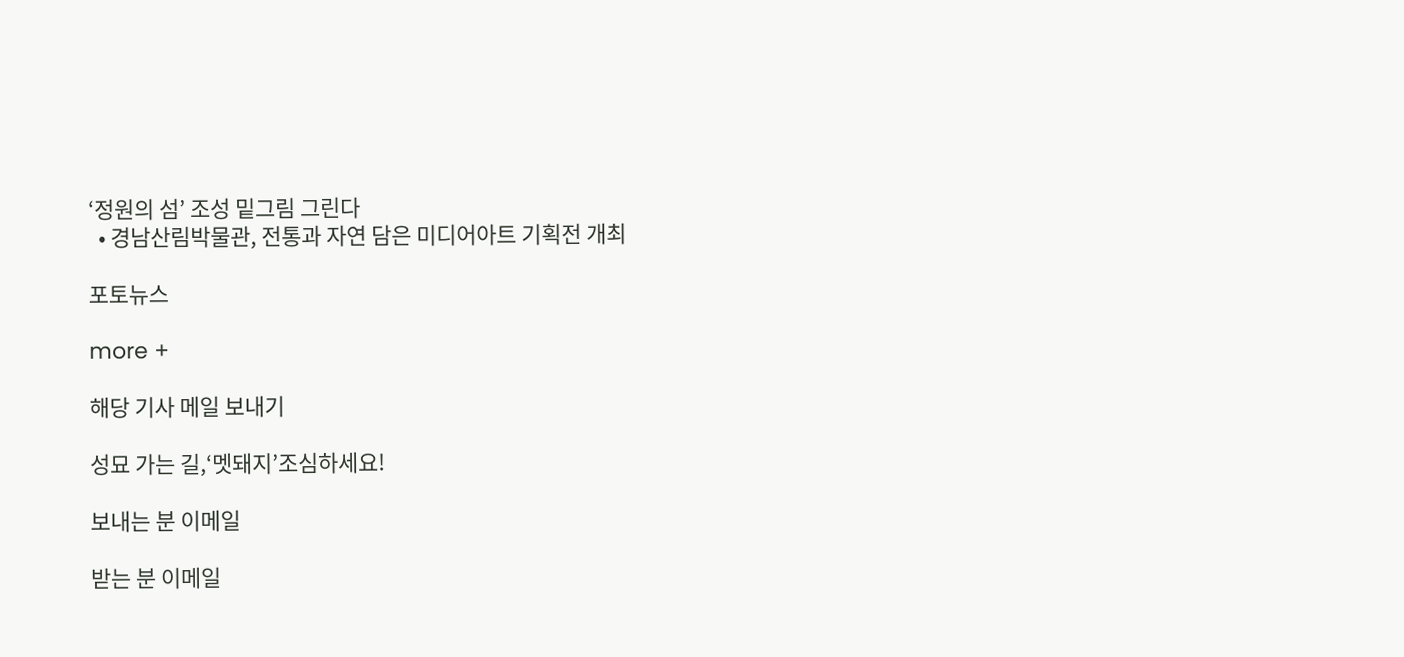‘정원의 섬’ 조성 밑그림 그린다
  • 경남산림박물관, 전통과 자연 담은 미디어아트 기획전 개최

포토뉴스

more +

해당 기사 메일 보내기

성묘 가는 길,‘멧돼지’조심하세요!

보내는 분 이메일

받는 분 이메일